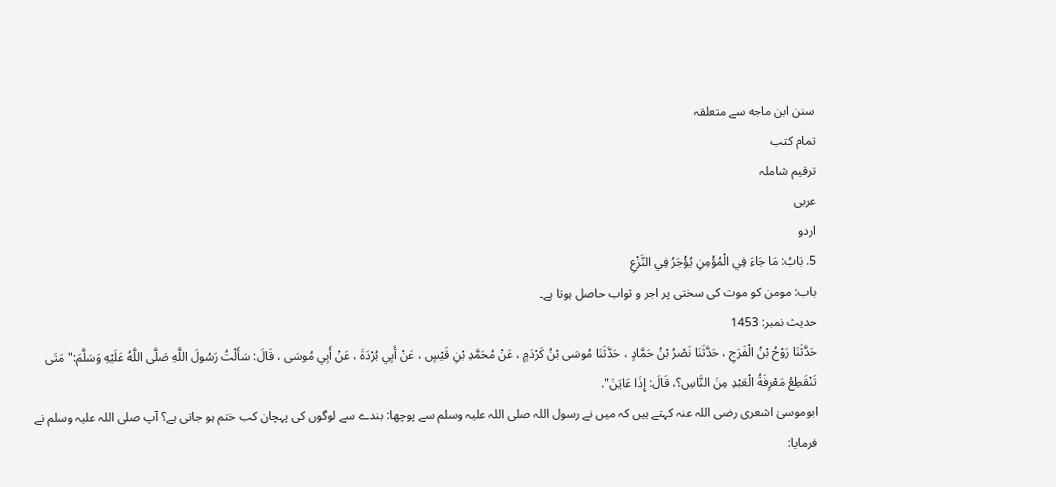سنن ابن ماجه سے متعلقہ
تمام کتب
ترقیم شاملہ
عربی
اردو
5. بَابُ: مَا جَاءَ فِي الْمُؤْمِنِ يُؤْجَرُ فِي النَّزْعِ
باب: مومن کو موت کی سختی پر اجر و ثواب حاصل ہوتا ہے۔
حدیث نمبر: 1453
حَدَّثَنَا رَوْحُ بْنُ الْفَرَجِ ، حَدَّثَنَا نَصْرُ بْنُ حَمَّادٍ ، حَدَّثَنَا مُوسَى بْنُ كَرْدَمٍ ، عَنْ مُحَمَّدِ بْنِ قَيْسٍ ، عَنْ أَبِي بُرْدَةَ ، عَنْ أَبِي مُوسَى ، قَالَ: سَأَلْتُ رَسُولَ اللَّهِ صَلَّى اللَّهُ عَلَيْهِ وَسَلَّمَ:" مَتَى تَنْقَطِعُ مَعْرِفَةُ الْعَبْدِ مِنَ النَّاسِ؟، قَالَ: إِذَا عَايَنَ".
ابوموسیٰ اشعری رضی اللہ عنہ کہتے ہیں کہ میں نے رسول اللہ صلی اللہ علیہ وسلم سے پوچھا: بندے سے لوگوں کی پہچان کب ختم ہو جاتی ہے؟ آپ صلی اللہ علیہ وسلم نے فرمایا: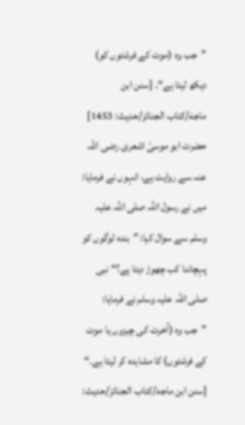”جب وہ (موت کے فرشتوں کو) دیکھ لیتا ہے“۔ [سنن ابن ماجه/كتاب الجنائز/حدیث: 1453]
حضرت ابو موسیٰ اشعری رضی اللہ عنہ سے روایت ہے، انہوں نے فرمایا: میں نے رسول اللہ صلی اللہ علیہ وسلم سے سوال کیا: ”بندہ لوگوں کو پہچاننا کب چھوڑ دیتا ہے؟“ نبی صلی اللہ علیہ وسلم نے فرمایا: ”جب وہ (آخرت کی چیزوں یا موت کے فرشتوں) کا مشاہدہ کر لیتا ہے۔“ [سنن ابن ماجه/كتاب الجنائز/حدیث: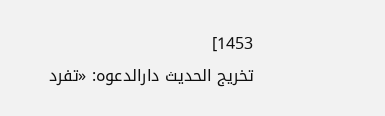1453]
تخریج الحدیث دارالدعوہ: «تفرد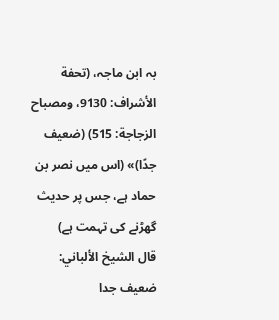بہ ابن ماجہ، (تحفة الأشراف: 9130، ومصباح الزجاجة: 515) (ضعیف جدًا)» (اس میں نصر بن حماد ہے، جس پر حدیث گھڑنے کی تہمت ہے)
قال الشيخ الألباني: ضعيف جدا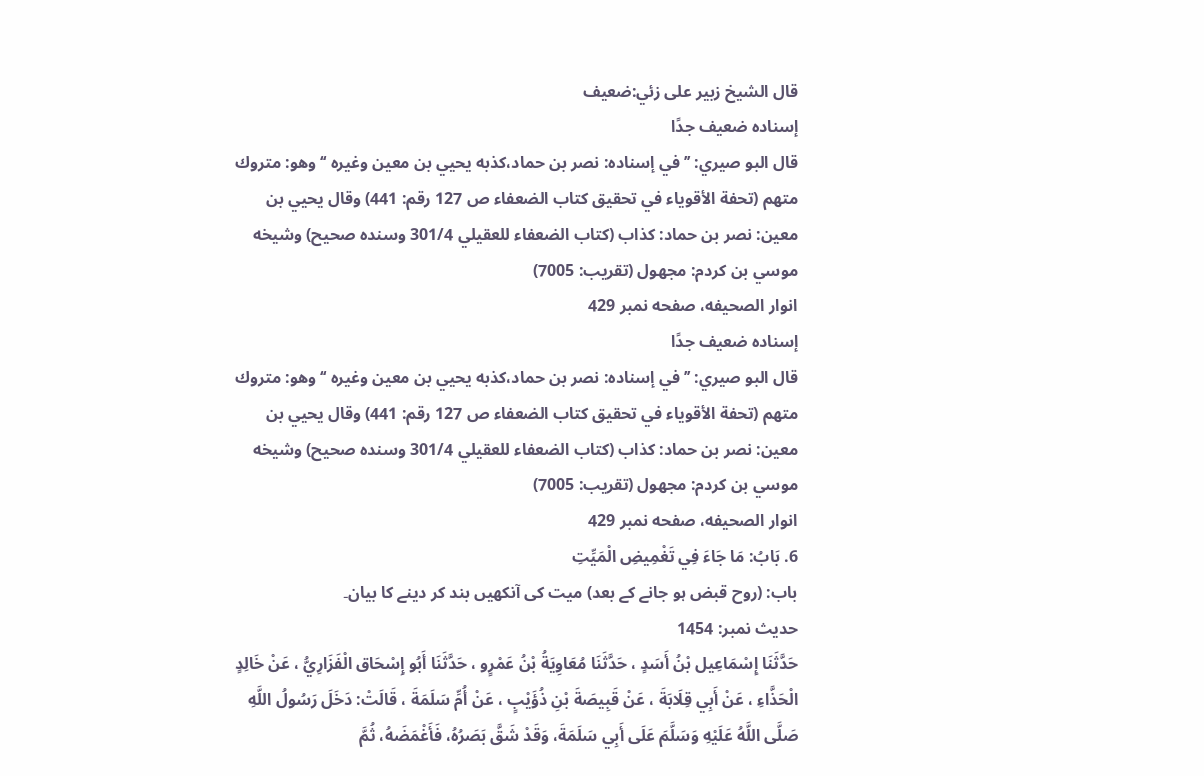قال الشيخ زبير على زئي:ضعيف
إسناده ضعيف جدًا
قال البو صيري: ’’ في إسناده: نصر بن حماد،كذبه يحيي بن معين وغيره ‘‘ وھو: متروك متھم (تحفة الأقوياء في تحقيق كتاب الضعفاء ص 127 رقم: 441) وقال يحيي بن معين: نصر بن حماد: كذاب (كتاب الضعفاء للعقيلي 301/4 وسنده صحيح) وشيخه موسي بن كردم: مجهول (تقريب: 7005)
انوار الصحيفه، صفحه نمبر 429
إسناده ضعيف جدًا
قال البو صيري: ’’ في إسناده: نصر بن حماد،كذبه يحيي بن معين وغيره ‘‘ وھو: متروك متھم (تحفة الأقوياء في تحقيق كتاب الضعفاء ص 127 رقم: 441) وقال يحيي بن معين: نصر بن حماد: كذاب (كتاب الضعفاء للعقيلي 301/4 وسنده صحيح) وشيخه موسي بن كردم: مجهول (تقريب: 7005)
انوار الصحيفه، صفحه نمبر 429
6. بَابُ: مَا جَاءَ فِي تَغْمِيضِ الْمَيِّتِ
باب: (روح قبض ہو جانے کے بعد) میت کی آنکھیں بند کر دینے کا بیان۔
حدیث نمبر: 1454
حَدَّثَنَا إِسْمَاعِيل بْنُ أَسَدٍ ، حَدَّثَنَا مُعَاوِيَةُ بْنُ عَمْرٍو ، حَدَّثَنَا أَبُو إِسْحَاق الْفَزَارِيُّ ، عَنْ خَالِدٍ الْحَذَّاءِ ، عَنْ أَبِي قِلَابَةَ ، عَنْ قَبِيصَةَ بْنِ ذُؤَيْبٍ ، عَنْ أُمِّ سَلَمَةَ ، قَالَتْ: دَخَلَ رَسُولُ اللَّهِ صَلَّى اللَّهُ عَلَيْهِ وَسَلَّمَ عَلَى أَبِي سَلَمَةَ، وَقَدْ شَقَّ بَصَرُهُ، فَأَغْمَضَهُ، ثُمَّ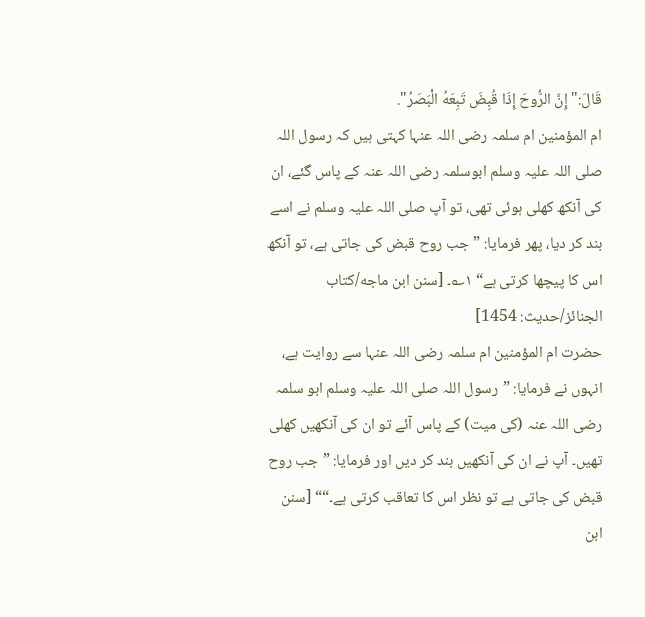قَالَ:" إِنَّ الرُّوحَ إِذَا قُبِضَ تَبِعَهُ الْبَصَرُ".
ام المؤمنین ام سلمہ رضی اللہ عنہا کہتی ہیں کہ رسول اللہ صلی اللہ علیہ وسلم ابوسلمہ رضی اللہ عنہ کے پاس گئے، ان کی آنکھ کھلی ہوئی تھی، تو آپ صلی اللہ علیہ وسلم نے اسے بند کر دیا، پھر فرمایا: ”جب روح قبض کی جاتی ہے، تو آنکھ اس کا پیچھا کرتی ہے“ ۱؎۔ [سنن ابن ماجه/كتاب الجنائز/حدیث: 1454]
حضرت ام المؤمنین ام سلمہ رضی اللہ عنہا سے روایت ہے، انہوں نے فرمایا: ”رسول اللہ صلی اللہ علیہ وسلم ابو سلمہ رضی اللہ عنہ (کی میت) کے پاس آئے تو ان کی آنکھیں کھلی تھیں۔ آپ نے ان کی آنکھیں بند کر دیں اور فرمایا: ”جب روح قبض کی جاتی ہے تو نظر اس کا تعاقب کرتی ہے۔““ [سنن ابن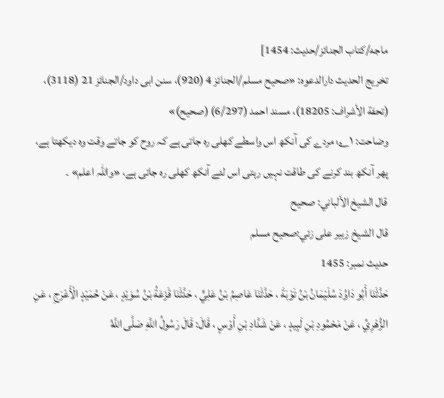ماجه/كتاب الجنائز/حدیث: 1454]
تخریج الحدیث دارالدعوہ: «صحیح مسلم/الجنائز 4 (920)، سنن ابی داود/الجنائز 21 (3118)، (تحفة الأشراف: 18205)، مسند احمد (6/297) (صحیح)»
وضاحت: ۱؎: مردے کی آنکھ اس واسطے کھلی رہ جاتی ہے کہ روح کو جاتے وقت وہ دیکھتا ہے، پھر آنکھ بند کرنے کی طاقت نہیں رہتی اس لئے آنکھ کھلی رہ جاتی ہے، «واللہ اعلم» ۔
قال الشيخ الألباني: صحيح
قال الشيخ زبير على زئي:صحيح مسلم
حدیث نمبر: 1455
حَدَّثَنَا أَبُو دَاوُدَ سُلَيْمَانُ بْنُ تَوْبَةَ ، حَدَّثَنَا عَاصِمُ بْنُ عَلِيٍّ ، حَدَّثَنَا قَزَعَةُ بْنُ سُوَيْدٍ ، عَنْ حُمَيْدٍ الْأَعْرَجِ ، عَنِ الزُّهْرِيِّ ، عَنْ مَحْمُودِ بْنِ لَبِيدٍ ، عَنْ شَدَّادِ بْنِ أَوْسٍ ، قَالَ: قَالَ رَسُولُ اللَّهِ صَلَّى اللَّهُ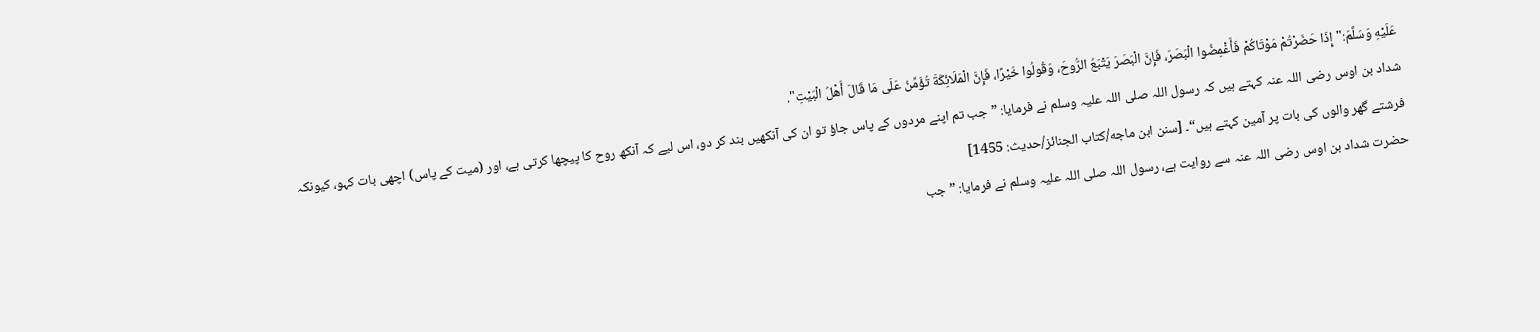عَلَيْهِ وَسَلَّمَ:" إِذَا حَضَرْتُمْ مَوْتَاكُمْ فَأَغْمِضُوا الْبَصَرَ، فَإِنَّ الْبَصَرَ يَتْبَعُ الرُّوحَ، وَقُولُوا خَيْرًا، فَإِنَّ الْمَلَائِكَةَ تُؤَمِّنُ عَلَى مَا قَالَ أَهْلُ الْبَيْتِ".
شداد بن اوس رضی اللہ عنہ کہتے ہیں کہ رسول اللہ صلی اللہ علیہ وسلم نے فرمایا: ”جب تم اپنے مردوں کے پاس جاؤ تو ان کی آنکھیں بند کر دو، اس لیے کہ آنکھ روح کا پیچھا کرتی ہے، اور (میت کے پاس) اچھی بات کہو، کیونکہ فرشتے گھر والوں کی بات پر آمین کہتے ہیں“۔ [سنن ابن ماجه/كتاب الجنائز/حدیث: 1455]
حضرت شداد بن اوس رضی اللہ عنہ سے روایت ہے، رسول اللہ صلی اللہ علیہ وسلم نے فرمایا: ”جب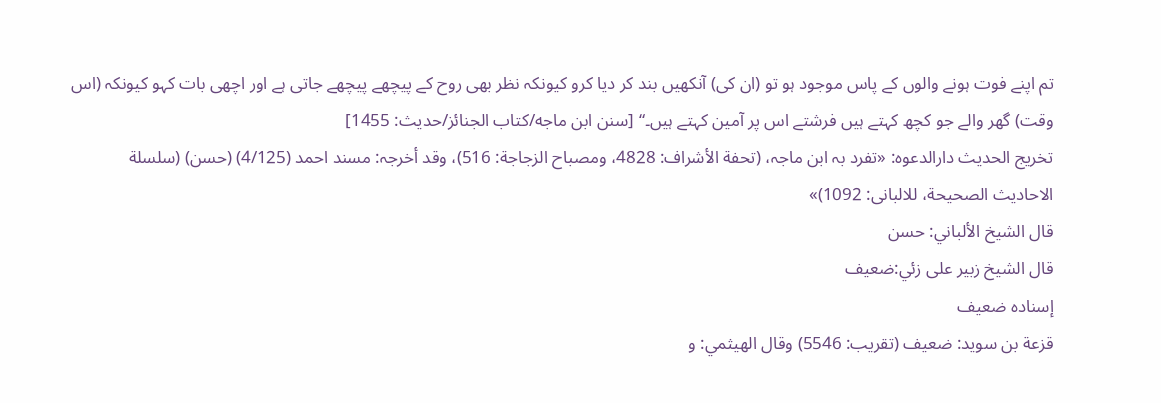تم اپنے فوت ہونے والوں کے پاس موجود ہو تو (ان کی) آنکھیں بند کر دیا کرو کیونکہ نظر بھی روح کے پیچھے پیچھے جاتی ہے اور اچھی بات کہو کیونکہ (اس وقت) گھر والے جو کچھ کہتے ہیں فرشتے اس پر آمین کہتے ہیں۔“ [سنن ابن ماجه/كتاب الجنائز/حدیث: 1455]
تخریج الحدیث دارالدعوہ: «تفرد بہ ابن ماجہ، (تحفة الأشراف: 4828، ومصباح الزجاجة: 516)، وقد أخرجہ: مسند احمد (4/125) (حسن) (سلسلة الاحادیث الصحیحة، للالبانی: 1092)»
قال الشيخ الألباني: حسن
قال الشيخ زبير على زئي:ضعيف
إسناده ضعيف
قزعة بن سويد: ضعيف (تقريب: 5546) وقال الھيثمي: و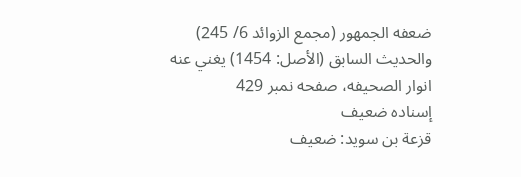ضعفه الجمھور (مجمع الزوائد 6/ 245)
والحديث السابق (الأصل: 1454) يغني عنه
انوار الصحيفه، صفحه نمبر 429
إسناده ضعيف
قزعة بن سويد: ضعيف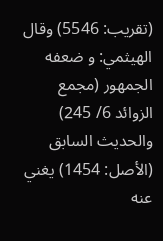(تقريب: 5546) وقال الھيثمي: و ضعفه الجمھور (مجمع الزوائد 6/ 245)
والحديث السابق (الأصل: 1454) يغني عنه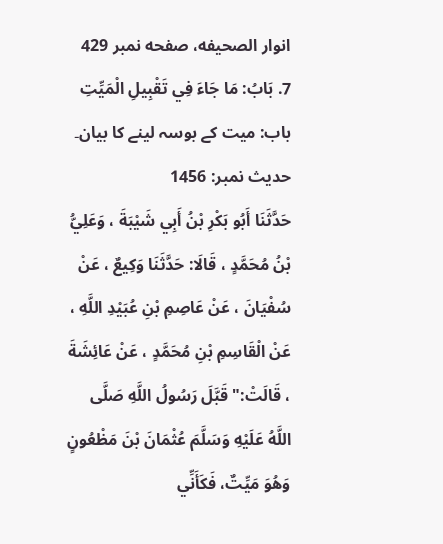انوار الصحيفه، صفحه نمبر 429
7. بَابُ: مَا جَاءَ فِي تَقْبِيلِ الْمَيِّتِ
باب: میت کے بوسہ لینے کا بیان۔
حدیث نمبر: 1456
حَدَّثَنَا أَبُو بَكْرِ بْنُ أَبِي شَيْبَةَ ، وَعَلِيُّ بْنُ مُحَمَّدٍ ، قَالَا: حَدَّثَنَا وَكِيعٌ ، عَنْ سُفْيَانَ ، عَنْ عَاصِمِ بْنِ عُبَيْدِ اللَّهِ ، عَنْ الْقَاسِمِ بْنِ مُحَمَّدٍ ، عَنْ عَائِشَةَ ، قَالَتْ:" قَبَّلَ رَسُولُ اللَّهِ صَلَّى اللَّهُ عَلَيْهِ وَسَلَّمَ عُثْمَانَ بْنَ مَظْعُونٍ وَهُوَ مَيِّتٌ، فَكَأَنِّي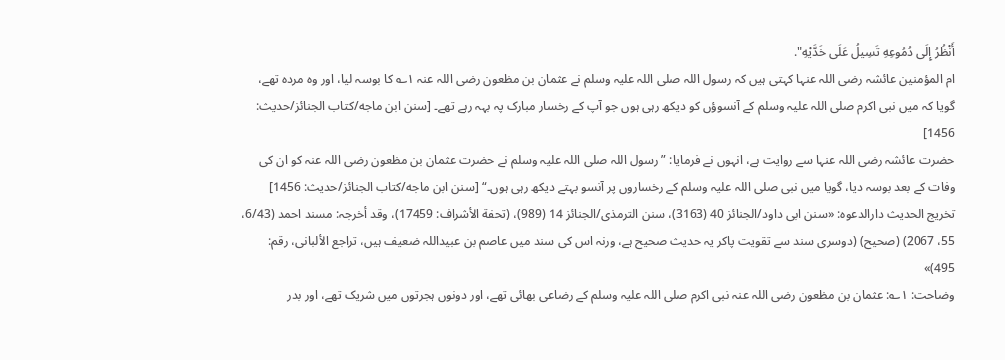أَنْظُرُ إِلَى دُمُوعِهِ تَسِيلُ عَلَى خَدَّيْهِ".
ام المؤمنین عائشہ رضی اللہ عنہا کہتی ہیں کہ رسول اللہ صلی اللہ علیہ وسلم نے عثمان بن مظعون رضی اللہ عنہ ۱؎ کا بوسہ لیا، اور وہ مردہ تھے، گویا کہ میں نبی اکرم صلی اللہ علیہ وسلم کے آنسوؤں کو دیکھ رہی ہوں جو آپ کے رخسار مبارک پہ بہہ رہے تھے۔ [سنن ابن ماجه/كتاب الجنائز/حدیث: 1456]
حضرت عائشہ رضی اللہ عنہا سے روایت ہے، انہوں نے فرمایا: ”رسول اللہ صلی اللہ علیہ وسلم نے حضرت عثمان بن مظعون رضی اللہ عنہ کو ان کی وفات کے بعد بوسہ دیا، گویا میں نبی صلی اللہ علیہ وسلم کے رخساروں پر آنسو بہتے دیکھ رہی ہوں۔“ [سنن ابن ماجه/كتاب الجنائز/حدیث: 1456]
تخریج الحدیث دارالدعوہ: «سنن ابی داود/الجنائز 40 (3163)، سنن الترمذی/الجنائز 14 (989)، (تحفة الأشراف: 17459)، وقد أخرجہ: مسند احمد (6/43، 55، 2067) (صحیح) (دوسری سند سے تقویت پاکر یہ حدیث صحیح ہے، ورنہ اس کی سند میں عاصم بن عبیداللہ ضعیف ہیں، تراجع الألبانی، رقم: 495)»
وضاحت: ۱؎: عثمان بن مظعون رضی اللہ عنہ نبی اکرم صلی اللہ علیہ وسلم کے رضاعی بھائی تھے، اور دونوں ہجرتوں میں شریک تھے، اور بدر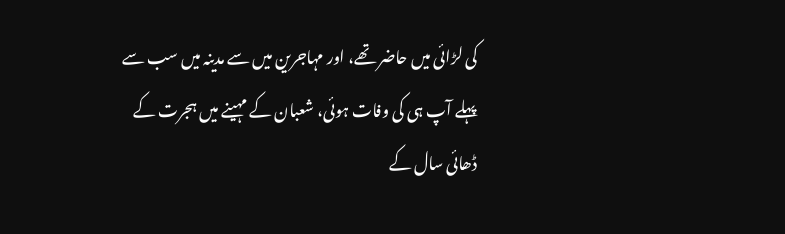کی لڑائی میں حاضر تھے، اور مہاجرین میں سے مدینہ میں سب سے پہلے آپ ہی کی وفات ہوئی، شعبان کے مہینے میں ہجرت کے ڈھائی سال کے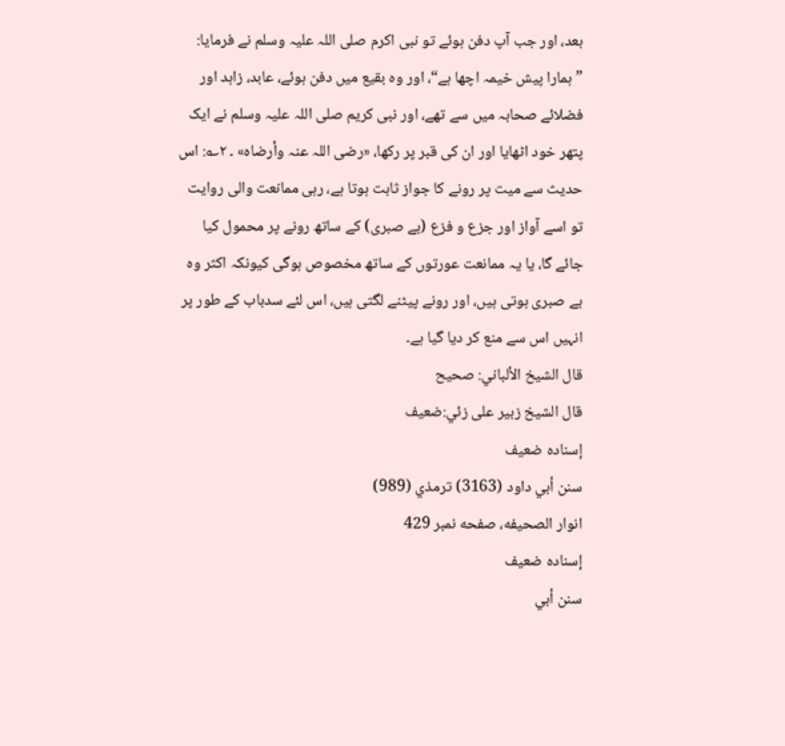بعد، اور جب آپ دفن ہوئے تو نبی اکرم صلی اللہ علیہ وسلم نے فرمایا: ”ہمارا پیش خیمہ اچھا ہے“، اور وہ بقیع میں دفن ہوئے، عابد، زاہد اور فضلائے صحابہ میں سے تھے، اور نبی کریم صلی اللہ علیہ وسلم نے ایک پتھر خود اٹھایا اور ان کی قبر پر رکھا، «رضی اللہ عنہ وأرضاہ» ۔ ۲؎: اس حدیث سے میت پر رونے کا جواز ثابت ہوتا ہے، رہی ممانعت والی روایت تو اسے آواز اور جزع و فزع (بے صبری) کے ساتھ رونے پر محمول کیا جائے گا، یا یہ ممانعت عورتوں کے ساتھ مخصوص ہوگی کیونکہ اکثر وہ بے صبری ہوتی ہیں، اور رونے پیٹنے لگتی ہیں، اس لئے سدباب کے طور پر انہیں اس سے منع کر دیا گیا ہے۔
قال الشيخ الألباني: صحيح
قال الشيخ زبير على زئي:ضعيف
إسناده ضعيف
سنن أبي داود (3163) ترمذي (989)
انوار الصحيفه، صفحه نمبر 429
إسناده ضعيف
سنن أبي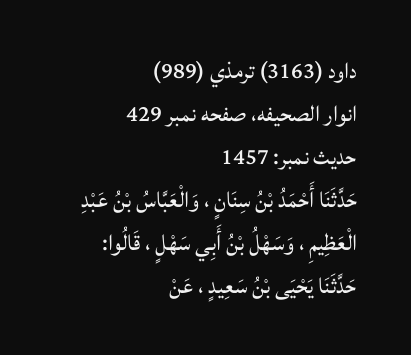داود (3163) ترمذي (989)
انوار الصحيفه، صفحه نمبر 429
حدیث نمبر: 1457
حَدَّثَنَا أَحْمَدُ بْنُ سِنَانٍ ، وَالْعَبَّاسُ بْنُ عَبْدِ الْعَظِيمِ ، وَسَهْلُ بْنُ أَبِي سَهْلٍ ، قَالُوا: حَدَّثَنَا يَحْيَى بْنُ سَعِيدٍ ، عَنْ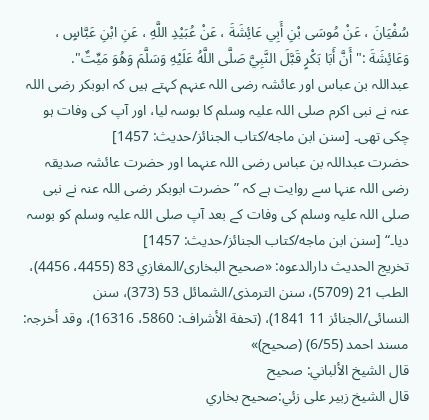سُفْيَانَ ، عَنْ مُوسَى بْنِ أَبِي عَائِشَةَ ، عَنْ عُبَيْدِ اللَّهِ ، عَنِ ابْنِ عَبَّاسٍ ، وَعَائِشَةَ :" أَنَّ أَبَا بَكْرٍ قَبَّلَ النَّبِيَّ صَلَّى اللَّهُ عَلَيْهِ وَسَلَّمَ وَهُوَ مَيِّتٌ".
عبداللہ بن عباس اور عائشہ رضی اللہ عنہم کہتے ہیں کہ ابوبکر رضی اللہ عنہ نے نبی اکرم صلی اللہ علیہ وسلم کا بوسہ لیا، اور آپ کی وفات ہو چکی تھی۔ [سنن ابن ماجه/كتاب الجنائز/حدیث: 1457]
حضرت عبداللہ بن عباس رضی اللہ عنہما اور حضرت عائشہ صدیقہ رضی اللہ عنہا سے روایت ہے کہ ”حضرت ابوبکر رضی اللہ عنہ نے نبی صلی اللہ علیہ وسلم کی وفات کے بعد آپ صلی اللہ علیہ وسلم کو بوسہ دیا۔“ [سنن ابن ماجه/كتاب الجنائز/حدیث: 1457]
تخریج الحدیث دارالدعوہ: «صحیح البخاری/المغازي 83 (4455، 4456)، الطب 21 (5709)، سنن الترمذی/الشمائل 53 (373)، سنن النسائی/الجنائز 11 1841)، (تحفة الأشراف: 5860، 16316)، وقد أخرجہ: مسند احمد (6/55) (صحیح)»
قال الشيخ الألباني: صحيح
قال الشيخ زبير على زئي:صحيح بخاري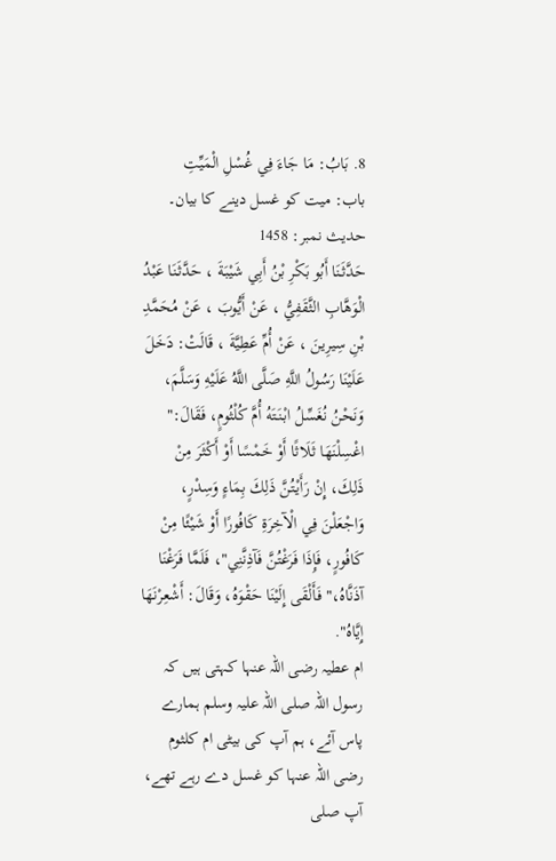8. بَابُ: مَا جَاءَ فِي غُسْلِ الْمَيِّتِ
باب: میت کو غسل دینے کا بیان۔
حدیث نمبر: 1458
حَدَّثَنَا أَبُو بَكْرِ بْنُ أَبِي شَيْبَةَ ، حَدَّثَنَا عَبْدُ الْوَهَّابِ الثَّقَفِيُّ ، عَنْ أَيُّوبَ ، عَنْ مُحَمَّدِ بْنِ سِيرِينَ ، عَنْ أُمِّ عَطِيَّةَ ، قَالَتْ: دَخَلَ عَلَيْنَا رَسُولُ اللَّهِ صَلَّى اللَّهُ عَلَيْهِ وَسَلَّمَ، وَنَحْنُ نُغَسِّلُ ابْنَتَهُ أُمَّ كُلْثُومٍ، فَقَالَ:" اغْسِلْنَهَا ثَلَاثًا أَوْ خَمْسًا أَوْ أَكْثَرَ مِنْ ذَلِكَ، إِنْ رَأَيْتُنَّ ذَلِكَ بِمَاءٍ وَسِدْرٍ، وَاجْعَلْنَ فِي الْآخِرَةِ كَافُورًا أَوْ شَيْئًا مِنْ كَافُورٍ، فَإِذَا فَرَغْتُنَّ فَآذِنَّنِي"، فَلَمَّا فَرَغْنَا آذَنَّاهُ،" فَأَلْقَى إِلَيْنَا حَقْوَهُ، وَقَالَ: أَشْعِرْنَهَا إِيَّاهُ".
ام عطیہ رضی اللہ عنہا کہتی ہیں کہ رسول اللہ صلی اللہ علیہ وسلم ہمارے پاس آئے، ہم آپ کی بیٹی ام کلثوم رضی اللہ عنہا کو غسل دے رہے تھے، آپ صلی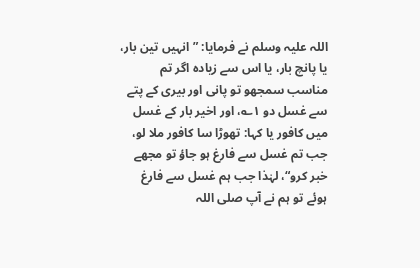اللہ علیہ وسلم نے فرمایا: ”انہیں تین بار، یا پانچ بار، یا اس سے زیادہ اگر تم مناسب سمجھو تو پانی اور بیری کے پتے سے غسل دو ۱؎، اور اخیر بار کے غسل میں کافور یا کہا: تھوڑا سا کافور ملا لو، جب تم غسل سے فارغ ہو جاؤ تو مجھے خبر کرو“، لہٰذا جب ہم غسل سے فارغ ہوئے تو ہم نے آپ صلی اللہ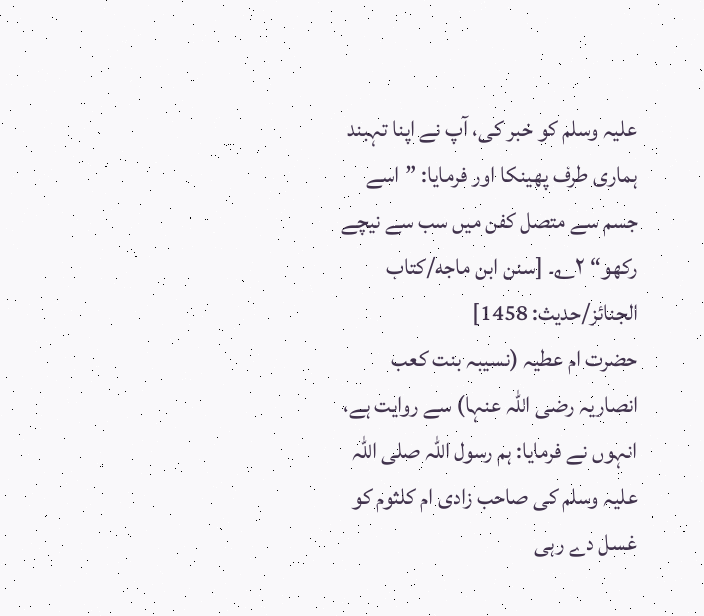علیہ وسلم کو خبر کی، آپ نے اپنا تہبند ہماری طرف پھینکا اور فرمایا: ”اسے جسم سے متصل کفن میں سب سے نیچے رکھو“ ۲؎۔ [سنن ابن ماجه/كتاب الجنائز/حدیث: 1458]
حضرت ام عطیہ (نسیبہ بنت کعب انصاریہ رضی اللہ عنہا) سے روایت ہے، انہوں نے فرمایا: ہم رسول اللہ صلی اللہ علیہ وسلم کی صاحب زادی ام کلثوم کو غسل دے رہی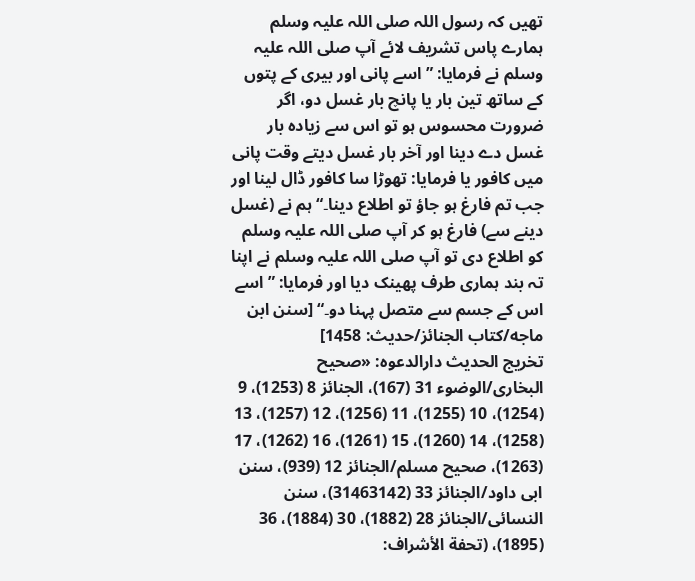تھیں کہ رسول اللہ صلی اللہ علیہ وسلم ہمارے پاس تشریف لائے آپ صلی اللہ علیہ وسلم نے فرمایا: ”اسے پانی اور بیری کے پتوں کے ساتھ تین بار یا پانچ بار غسل دو، اگر ضرورت محسوس ہو تو اس سے زیادہ بار غسل دے دینا اور آخر بار غسل دیتے وقت پانی میں کافور یا فرمایا: تھوڑا سا کافور ڈال لینا اور جب تم فارغ ہو جاؤ تو اطلاع دینا۔“ ہم نے (غسل دینے سے) فارغ ہو کر آپ صلی اللہ علیہ وسلم کو اطلاع دی تو آپ صلی اللہ علیہ وسلم نے اپنا تہ بند ہماری طرف پھینک دیا اور فرمایا: ”اسے اس کے جسم سے متصل پہنا دو۔“ [سنن ابن ماجه/كتاب الجنائز/حدیث: 1458]
تخریج الحدیث دارالدعوہ: «صحیح البخاری/الوضوء 31 (167)، الجنائز 8 (1253)، 9 (1254)، 10 (1255)، 11 (1256)، 12 (1257)، 13 (1258)، 14 (1260)، 15 (1261)، 16 (1262)، 17 (1263)، صحیح مسلم/الجنائز 12 (939)، سنن ابی داود/الجنائز 33 (31463142)، سنن النسائی/الجنائز 28 (1882)، 30 (1884)، 36 (1895)، (تحفة الأشراف: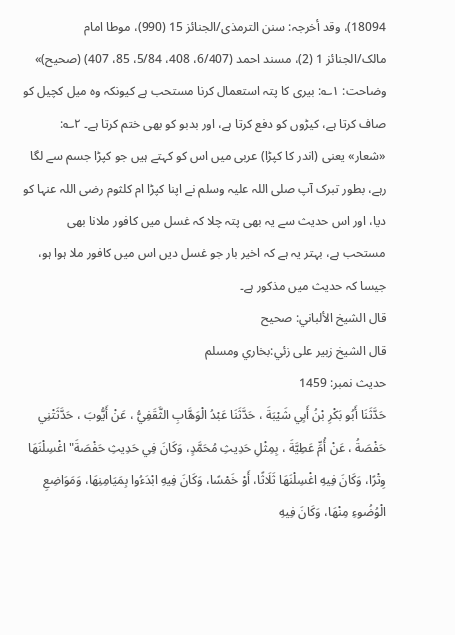18094)، وقد أخرجہ: سنن الترمذی/الجنائز 15 (990)، موطا امام مالک/الجنائز 1 (2)، مسند احمد (6/407، 408، 5/84، 85، 407) (صحیح)»
وضاحت: ۱؎: بیری کا پتہ استعمال کرنا مستحب ہے کیونکہ وہ میل کچیل کو صاف کرتا ہے، کیڑوں کو دفع کرتا ہے، اور بدبو کو بھی ختم کرتا ہے۔ ۲؎: «شعار» یعنی (اندر کا کپڑا) عربی میں اس کو کہتے ہیں جو کپڑا جسم سے لگا رہے، بطور تبرک آپ صلی اللہ علیہ وسلم نے اپنا کپڑا ام کلثوم رضی اللہ عنہا کو دیا، اور اس حدیث سے یہ بھی پتہ چلا کہ غسل میں کافور ملانا بھی مستحب ہے، بہتر یہ ہے کہ اخیر بار جو غسل دیں اس میں کافور ملا ہوا ہو، جیسا کہ حدیث میں مذکور ہے۔
قال الشيخ الألباني: صحيح
قال الشيخ زبير على زئي:بخاري ومسلم
حدیث نمبر: 1459
حَدَّثَنَا أَبُو بَكْرِ بْنُ أَبِي شَيْبَةَ ، حَدَّثَنَا عَبْدُ الْوَهَّابِ الثَّقَفِيُّ ، عَنْ أَيُّوبَ ، حَدَّثَتْنِي حَفْصَةُ ، عَنْ أُمِّ عَطِيَّةَ ، بِمِثْلِ حَدِيثِ مُحَمَّدٍ، وَكَانَ فِي حَدِيثِ حَفْصَةَ" اغْسِلْنَهَا وِتْرًا، وَكَانَ فِيهِ اغْسِلْنَهَا ثَلَاثًا، أَوْ خَمْسًا، وَكَانَ فِيهِ ابْدَءُوا بِمَيَامِنِهَا، وَمَوَاضِعِ الْوُضُوءِ مِنْهَا، وَكَانَ فِيهِ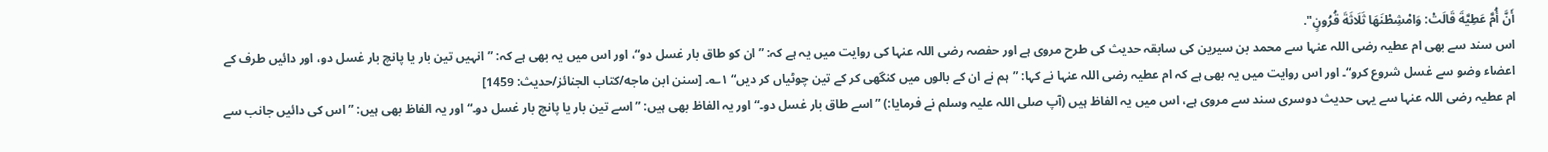أَنَّ أُمَّ عَطِيَّةَ قَالَتْ: وَامْشِطْنَهَا ثَلَاثَةَ قُرُونٍ".
اس سند سے بھی ام عطیہ رضی اللہ عنہا سے محمد بن سیرین کی سابقہ حدیث کی طرح مروی ہے اور حفصہ رضی اللہ عنہا کی روایت میں یہ ہے کہ: ”ان کو طاق بار غسل دو“، اور اس میں یہ بھی ہے کہ: ”انہیں تین بار یا پانچ بار غسل دو، اور دائیں طرف کے اعضاء وضو سے غسل شروع کرو“۔ اور اس روایت میں یہ بھی ہے کہ ام عطیہ رضی اللہ عنہا نے کہا: ”ہم نے ان کے بالوں میں کنگھی کر کے تین چوٹیاں کر دیں“ ۱؎۔ [سنن ابن ماجه/كتاب الجنائز/حدیث: 1459]
ام عطیہ رضی اللہ عنہا سے یہی حدیث دوسری سند سے مروی ہے، اس میں یہ الفاظ ہیں (آپ صلی اللہ علیہ وسلم نے فرمایا:) ”اسے طاق بار غسل دو۔“ اور یہ الفاظ بھی ہیں: ”اسے تین بار یا پانچ بار غسل دو۔“ اور یہ الفاظ بھی ہیں: ”اس کی دائیں جانب سے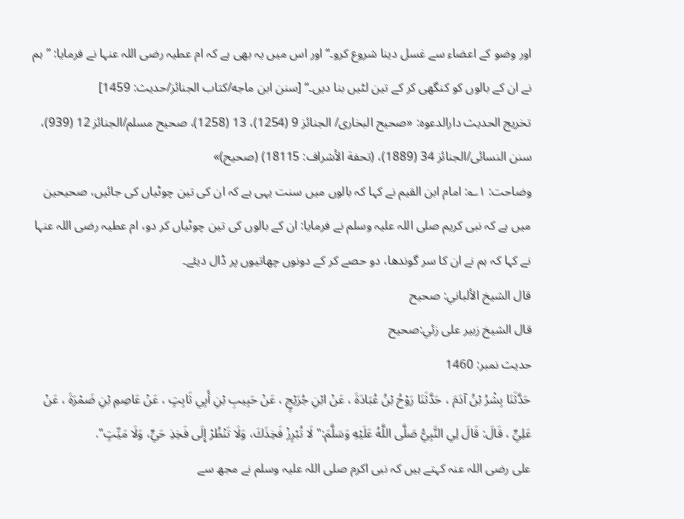اور وضو کے اعضاء سے غسل دینا شروع کرو۔“ اور اس میں یہ بھی ہے کہ ام عطیہ رضی اللہ عنہا نے فرمایا: ”ہم نے ان کے بالوں کو کنگھی کر کے تین لٹیں بنا دیں۔“ [سنن ابن ماجه/كتاب الجنائز/حدیث: 1459]
تخریج الحدیث دارالدعوہ: «صحیح البخاری/ الجنائز 9 (1254)، 13 (1258)، صحیح مسلم/الجنائز 12 (939)، سنن النسائی/الجنائز 34 (1889)، (تحفة الأشراف: 18115) (صحیح)»
وضاحت: ۱؎: امام ابن القیم نے کہا کہ بالوں میں سنت یہی ہے کہ ان کی تین چوٹیاں کی جائیں، صحیحین میں ہے کہ نبی کریم صلی اللہ علیہ وسلم نے فرمایا: ان کے بالوں کی تین چوٹیاں کر دو، ام عطیہ رضی اللہ عنہا نے کہا کہ ہم نے ان کا سر گوندھا، دو حصے کر کے دونوں چھاتیوں پر ڈال دیئے۔
قال الشيخ الألباني: صحيح
قال الشيخ زبير على زئي:صحيح
حدیث نمبر: 1460
حَدَّثَنَا بِشْرُ بْنُ آدَمَ ، حَدَّثَنَا رَوْحُ بْنُ عُبَادَةَ ، عَنْ ابْنِ جُرَيْجٍ ، عَنْ حَبِيبِ بْنِ أَبِي ثَابِتٍ ، عَنْ عَاصِمِ بْنِ ضَمْرَةَ ، عَنْ عَلِيٍّ ، قَالَ: قَالَ لِي النَّبِيُّ صَلَّى اللَّهُ عَلَيْهِ وَسَلَّمَ:" لَا تُبْرِزْ فَخِذَكَ، وَلَا تَنْظُرْ إِلَى فَخِذِ حَيٍّ، وَلَا مَيِّتٍ".
علی رضی اللہ عنہ کہتے ہیں کہ نبی اکرم صلی اللہ علیہ وسلم نے مجھ سے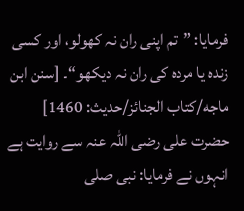فرمایا: ”تم اپنی ران نہ کھولو، اور کسی زندہ یا مردہ کی ران نہ دیکھو“۔ [سنن ابن ماجه/كتاب الجنائز/حدیث: 1460]
حضرت علی رضی اللہ عنہ سے روایت ہے انہوں نے فرمایا: نبی صلی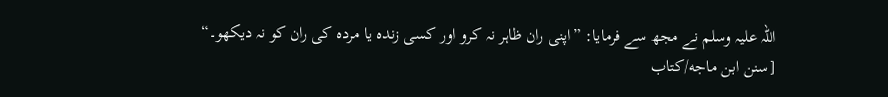اللہ علیہ وسلم نے مجھ سے فرمایا: ”اپنی ران ظاہر نہ کرو اور کسی زندہ یا مردہ کی ران کو نہ دیکھو۔“ [سنن ابن ماجه/كتاب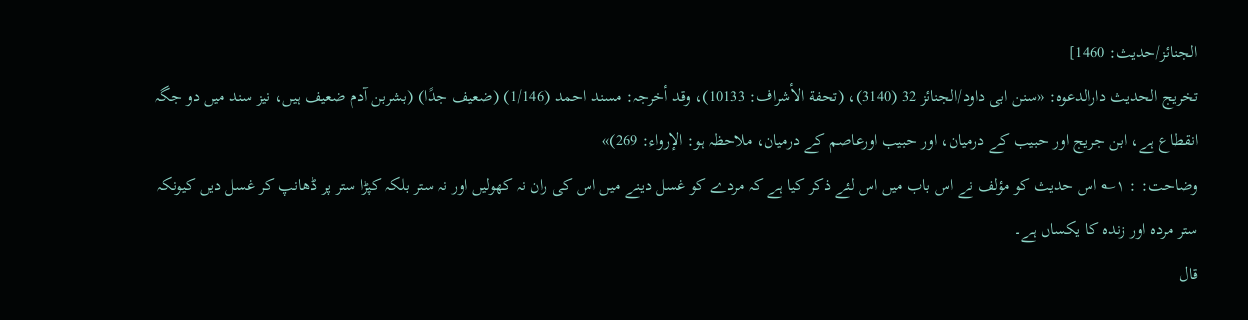الجنائز/حدیث: 1460]
تخریج الحدیث دارالدعوہ: «سنن ابی داود/الجنائز 32 (3140)، (تحفة الأشراف: 10133)، وقد أخرجہ: مسند احمد (1/146) (ضعیف جدًا) (بشربن آدم ضعیف ہیں، نیز سند میں دو جگہ انقطاع ہے، ابن جریج اور حبیب کے درمیان، اور حبیب اورعاصم کے درمیان، ملاحظہ ہو: الإرواء: 269)»
وضاحت: : ۱؎ اس حدیث کو مؤلف نے اس باب میں اس لئے ذکر کیا ہے کہ مردے کو غسل دینے میں اس کی ران نہ کھولیں اور نہ ستر بلکہ کپڑا ستر پر ڈھانپ کر غسل دیں کیونکہ ستر مردہ اور زندہ کا یکساں ہے۔
قال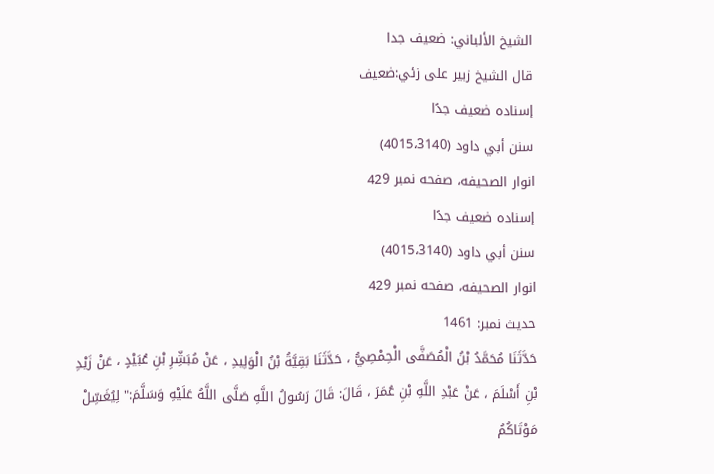الشيخ الألباني: ضعيف جدا
قال الشيخ زبير على زئي:ضعيف
إسناده ضعيف جدًا
سنن أبي داود (4015،3140)
انوار الصحيفه، صفحه نمبر 429
إسناده ضعيف جدًا
سنن أبي داود (4015،3140)
انوار الصحيفه، صفحه نمبر 429
حدیث نمبر: 1461
حَدَّثَنَا مُحَمَّدُ بْنُ الْمُصَفَّى الْحِمْصِيُّ ، حَدَّثَنَا بَقِيَّةُ بْنُ الْوَلِيدِ ، عَنْ مُبَشِّرِ بْنِ عُبَيْدٍ ، عَنْ زَيْدِ بْنِ أَسْلَمَ ، عَنْ عَبْدِ اللَّهِ بْنِ عُمَرَ ، قَالَ: قَالَ رَسُولُ اللَّهِ صَلَّى اللَّهُ عَلَيْهِ وَسَلَّمَ:" لِيُغَسِّلْ مَوْتَاكُمُ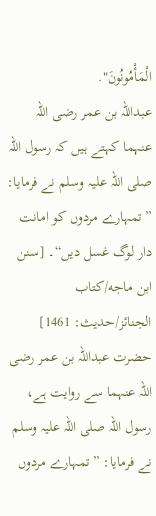الْمَأْمُونُونَ".
عبداللہ بن عمر رضی اللہ عنہما کہتے ہیں کہ رسول اللہ صلی اللہ علیہ وسلم نے فرمایا: ”تمہارے مردوں کو امانت دار لوگ غسل دیں“۔ [سنن ابن ماجه/كتاب الجنائز/حدیث: 1461]
حضرت عبداللہ بن عمر رضی اللہ عنہما سے روایت ہے، رسول اللہ صلی اللہ علیہ وسلم نے فرمایا: ”تمہارے مردوں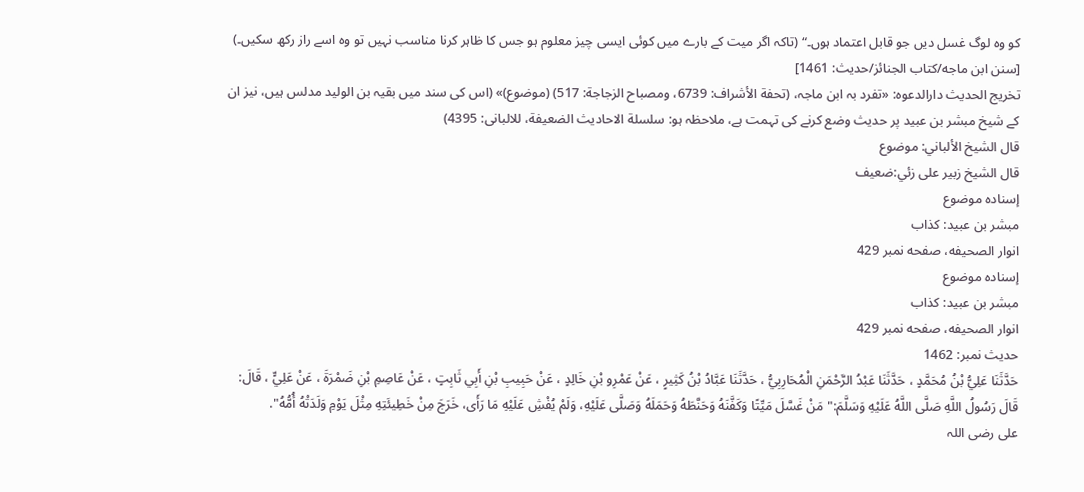کو وہ لوگ غسل دیں جو قابل اعتماد ہوں۔“ (تاکہ اگر میت کے بارے میں کوئی ایسی چیز معلوم ہو جس کا ظاہر کرنا مناسب نہیں تو وہ اسے راز رکھ سکیں۔) [سنن ابن ماجه/كتاب الجنائز/حدیث: 1461]
تخریج الحدیث دارالدعوہ: «تفرد بہ ابن ماجہ، (تحفة الأشراف: 6739، ومصباح الزجاجة: 517) (موضوع)» (اس کی سند میں بقیہ بن الولید مدلس ہیں، نیز ان کے شیخ مبشر بن عبید پر حدیث وضع کرنے کی تہمت ہے، ملاحظہ ہو: سلسلة الاحادیث الضعیفة، للالبانی: 4395)
قال الشيخ الألباني: موضوع
قال الشيخ زبير على زئي:ضعيف
إسناده موضوع
مبشر بن عبيد: كذاب
انوار الصحيفه، صفحه نمبر 429
إسناده موضوع
مبشر بن عبيد: كذاب
انوار الصحيفه، صفحه نمبر 429
حدیث نمبر: 1462
حَدَّثَنَا عَلِيُّ بْنُ مُحَمَّدٍ ، حَدَّثَنَا عَبْدُ الرَّحْمَنِ الْمُحَارِبِيُّ ، حَدَّثَنَا عَبَّادُ بْنُ كَثِيرٍ ، عَنْ عَمْرِو بْنِ خَالِدٍ ، عَنْ حَبِيبِ بْنِ أَبِي ثَابِتٍ ، عَنْ عَاصِمِ بْنِ ضَمْرَةَ ، عَنْ عَلِيٍّ ، قَالَ: قَالَ رَسُولُ اللَّهِ صَلَّى اللَّهُ عَلَيْهِ وَسَلَّمَ:" مَنْ غَسَّلَ مَيِّتًا وَكَفَّنَهُ وَحَنَّطَهُ وَحَمَلَهُ وَصَلَّى عَلَيْهِ، وَلَمْ يُفْشِ عَلَيْهِ مَا رَأَى، خَرَجَ مِنْ خَطِيئَتِهِ مِثْلَ يَوْمِ وَلَدَتْهُ أُمُّهُ".
علی رضی اللہ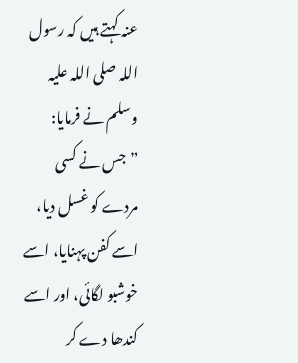عنہ کہتے ہیں کہ رسول اللہ صلی اللہ علیہ وسلم نے فرمایا: ”جس نے کسی مردے کو غسل دیا، اسے کفن پہنایا، اسے خوشبو لگائی، اور اسے کندھا دے کر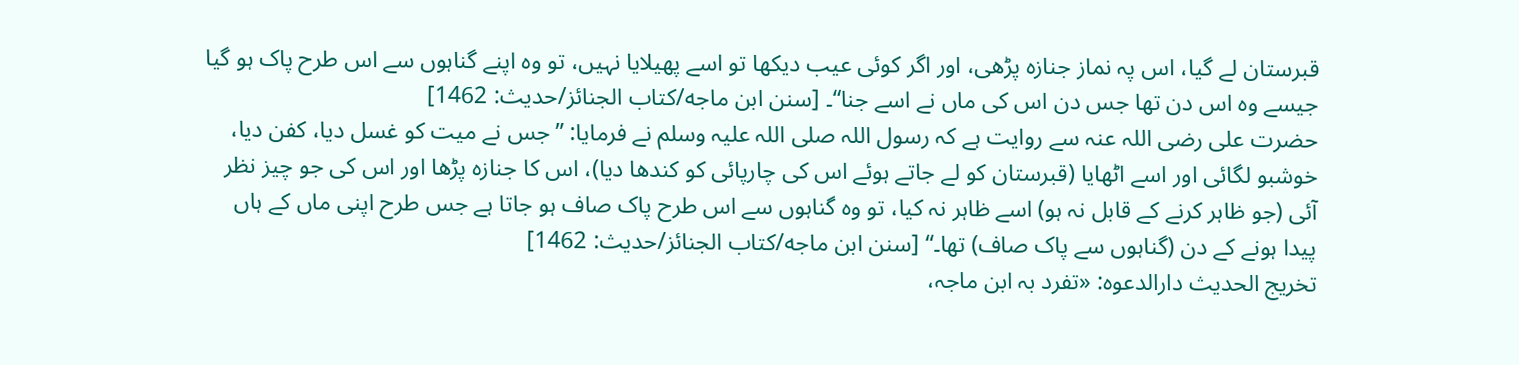قبرستان لے گیا، اس پہ نماز جنازہ پڑھی، اور اگر کوئی عیب دیکھا تو اسے پھیلایا نہیں، تو وہ اپنے گناہوں سے اس طرح پاک ہو گیا جیسے وہ اس دن تھا جس دن اس کی ماں نے اسے جنا“۔ [سنن ابن ماجه/كتاب الجنائز/حدیث: 1462]
حضرت علی رضی اللہ عنہ سے روایت ہے کہ رسول اللہ صلی اللہ علیہ وسلم نے فرمایا: ”جس نے میت کو غسل دیا، کفن دیا، خوشبو لگائی اور اسے اٹھایا (قبرستان کو لے جاتے ہوئے اس کی چارپائی کو کندھا دیا)، اس کا جنازہ پڑھا اور اس کی جو چیز نظر آئی (جو ظاہر کرنے کے قابل نہ ہو) اسے ظاہر نہ کیا، تو وہ گناہوں سے اس طرح پاک صاف ہو جاتا ہے جس طرح اپنی ماں کے ہاں پیدا ہونے کے دن (گناہوں سے پاک صاف) تھا۔“ [سنن ابن ماجه/كتاب الجنائز/حدیث: 1462]
تخریج الحدیث دارالدعوہ: «تفرد بہ ابن ماجہ،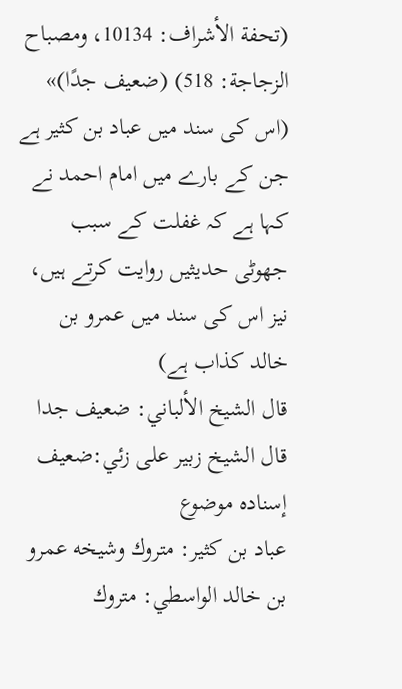(تحفة الأشراف: 10134، ومصباح الزجاجة: 518) (ضعیف جدًا)» (اس کی سند میں عباد بن کثیر ہے جن کے بارے میں امام احمد نے کہا ہے کہ غفلت کے سبب جھوٹی حدیثیں روایت کرتے ہیں، نیز اس کی سند میں عمرو بن خالد کذاب ہے)
قال الشيخ الألباني: ضعيف جدا
قال الشيخ زبير على زئي:ضعيف
إسناده موضوع
عباد بن كثير: متروك وشيخه عمرو بن خالد الواسطي: متروك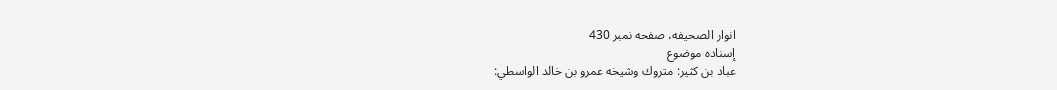انوار الصحيفه، صفحه نمبر 430
إسناده موضوع
عباد بن كثير: متروك وشيخه عمرو بن خالد الواسطي: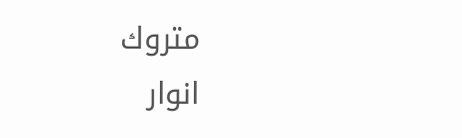متروك
انوار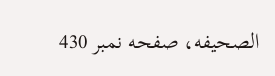الصحيفه، صفحه نمبر 430